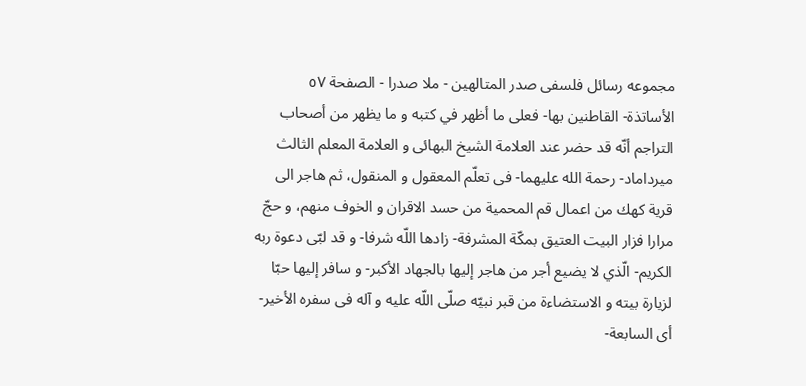مجموعه رسائل فلسفى صدر المتالهين - ملا صدرا - الصفحة ٥٧
الأساتذة- القاطنين بها- فعلى ما أظهر في كتبه و ما يظهر من أصحاب التراجم أنّه قد حضر عند العلامة الشيخ البهائى و العلامة المعلم الثالث ميرداماد- رحمة الله عليهما- فى تعلّم المعقول و المنقول، ثم هاجر الى قرية كهك من اعمال قم المحمية من حسد الاقران و الخوف منهم، و حجّ مرارا فزار البيت العتيق بمكّة المشرفة- زادها اللّه شرفا- و قد لبّى دعوة ربه الكريم- الّذي لا يضيع أجر من هاجر إليها بالجهاد الأكبر- و سافر إليها حبّا لزيارة بيته و الاستضاءة من قبر نبيّه صلّى اللّه عليه و آله فى سفره الأخير- أى السابعة-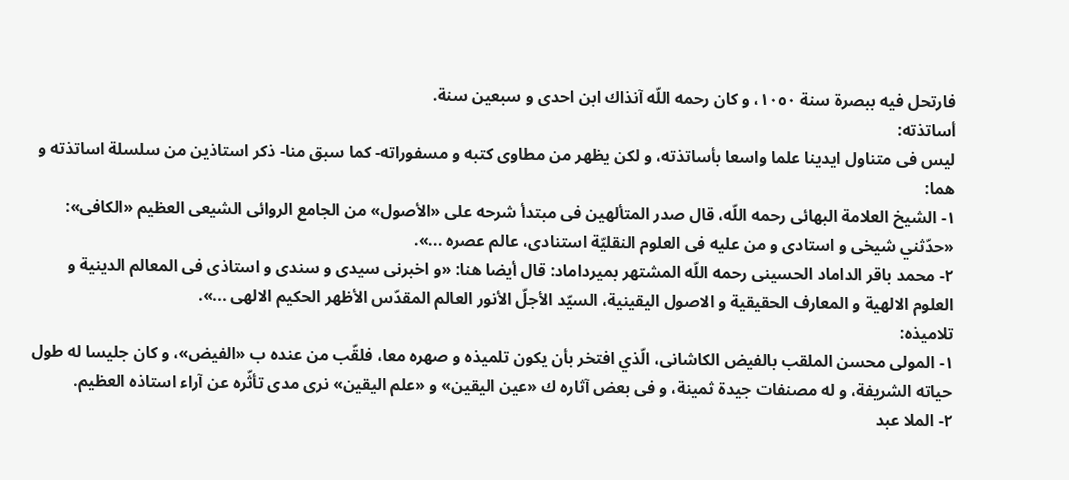فارتحل فيه ببصرة سنة ١٠٥٠، و كان رحمه اللّه آنذاك ابن احدى و سبعين سنة.
أساتذته:
ليس فى متناول ايدينا علما واسعا بأساتذته، و لكن يظهر من مطاوى كتبه و مسفوراته- كما سبق منا- ذكر استاذين من سلسلة اساتذته و هما:
١- الشيخ العلامة البهائى رحمه اللّه، قال صدر المتألهين فى مبتدأ شرحه على «الأصول» من الجامع الروائى الشيعى العظيم «الكافى»: «حدّثني شيخى و استادى و من عليه فى العلوم النقليّة استنادى، عالم عصره ...».
٢- محمد باقر الداماد الحسينى رحمه اللّه المشتهر بميرداماد: قال أيضا هنا: «و اخبرنى سيدى و سندى و استاذى فى المعالم الدينية و العلوم الالهية و المعارف الحقيقية و الاصول اليقينية، السيّد الأجلّ الأنور العالم المقدّس الأظهر الحكيم الالهى ...».
تلاميذه:
١- المولى محسن الملقب بالفيض الكاشانى، الّذي افتخر بأن يكون تلميذه و صهره معا، فلقّب من عنده ب «الفيض»، و كان جليسا له طول حياته الشريفة، و له مصنفات جيدة ثمينة، و فى بعض آثاره ك «عين اليقين» و «علم اليقين» نرى مدى تأثّره عن آراء استاذه العظيم.
٢- الملا عبد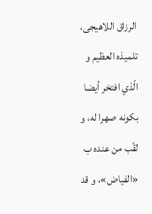الرزاق اللاهيجى، تلميذه العظيم و الّذي افتخر أيضا بكونه صهرا له، و لقّب من عنده ب «الفياض»، و قد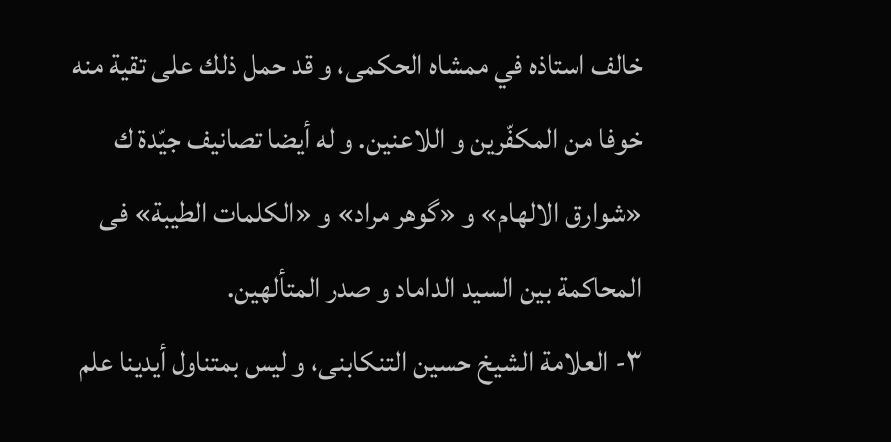خالف استاذه في ممشاه الحكمى، و قد حمل ذلك على تقية منه خوفا من المكفّرين و اللاعنين. و له أيضا تصانيف جيّدة ك «شوارق الالهام» و «گوهر مراد» و «الكلمات الطيبة» فى المحاكمة بين السيد الداماد و صدر المتألهين.
٣- العلامة الشيخ حسين التنكابنى، و ليس بمتناول أيدينا علم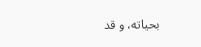بحياته، و قد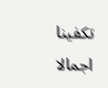تكفينا اجمالا